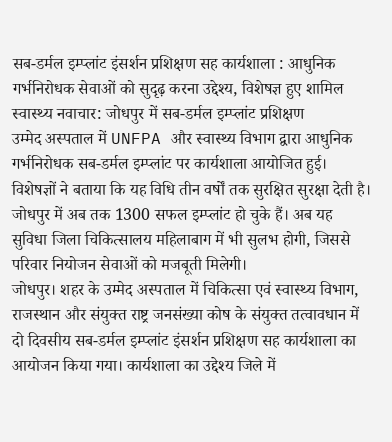सब-डर्मल इम्प्लांट इंसर्शन प्रशिक्षण सह कार्यशाला : आधुनिक गर्भनिरोधक सेवाओं को सुदृढ़ करना उद्देश्य, विशेषज्ञ हुए शामिल
स्वास्थ्य नवाचार: जोधपुर में सब-डर्मल इम्प्लांट प्रशिक्षण
उम्मेद अस्पताल में UNFPA और स्वास्थ्य विभाग द्वारा आधुनिक गर्भनिरोधक सब-डर्मल इम्प्लांट पर कार्यशाला आयोजित हुई। विशेषज्ञों ने बताया कि यह विधि तीन वर्षों तक सुरक्षित सुरक्षा देती है। जोधपुर में अब तक 1300 सफल इम्प्लांट हो चुके हैं। अब यह सुविधा जिला चिकित्सालय महिलाबाग में भी सुलभ होगी, जिससे परिवार नियोजन सेवाओं को मजबूती मिलेगी।
जोधपुर। शहर के उम्मेद अस्पताल में चिकित्सा एवं स्वास्थ्य विभाग, राजस्थान और संयुक्त राष्ट्र जनसंख्या कोष के संयुक्त तत्वावधान में दो दिवसीय सब-डर्मल इम्प्लांट इंसर्शन प्रशिक्षण सह कार्यशाला का आयोजन किया गया। कार्यशाला का उद्देश्य जिले में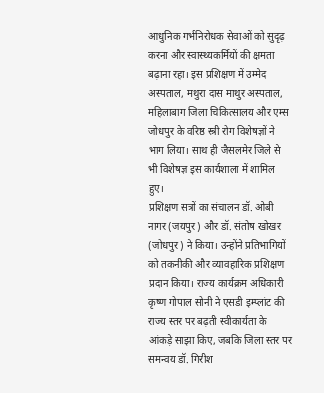आधुनिक गर्भनिरोधक सेवाओं को सुदृढ़ करना और स्वास्थ्यकर्मियों की क्षमता बढ़ाना रहा। इस प्रशिक्षण में उम्मेद अस्पताल, मथुरा दास माथुर अस्पताल, महिलाबाग जिला चिकित्सालय और एम्स जोधपुर के वरिष्ठ स्त्री रोग विशेषज्ञों ने भाग लिया। साथ ही जैसलमेर जिले से भी विशेषज्ञ इस कार्यशाला में शामिल हुए।
प्रशिक्षण सत्रों का संचालन डॉ. ओबी नागर (जयपुर) और डॉ. संतोष खोखर (जोधपुर) ने किया। उन्होंने प्रतिभागियों को तकनीकी और व्यावहारिक प्रशिक्षण प्रदान किया। राज्य कार्यक्रम अधिकारी कृष्ण गोपाल सोनी ने एसडी इम्प्लांट की राज्य स्तर पर बढ़ती स्वीकार्यता के आंकड़े साझा किए, जबकि जिला स्तर पर समन्वय डॉ. गिरीश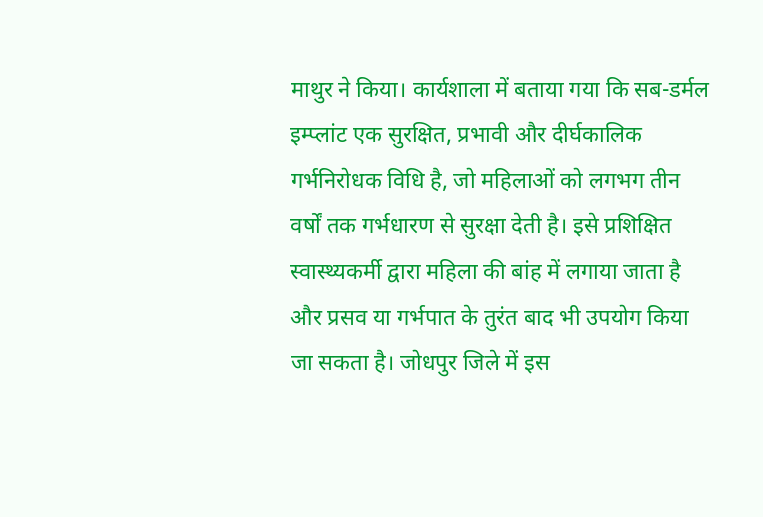माथुर ने किया। कार्यशाला में बताया गया कि सब-डर्मल इम्प्लांट एक सुरक्षित, प्रभावी और दीर्घकालिक गर्भनिरोधक विधि है, जो महिलाओं को लगभग तीन वर्षों तक गर्भधारण से सुरक्षा देती है। इसे प्रशिक्षित स्वास्थ्यकर्मी द्वारा महिला की बांह में लगाया जाता है और प्रसव या गर्भपात के तुरंत बाद भी उपयोग किया जा सकता है। जोधपुर जिले में इस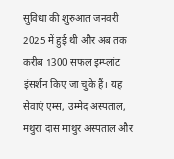सुविधा की शुरुआत जनवरी 2025 में हुई थी और अब तक करीब 1300 सफल इम्प्लांट इंसर्शन किए जा चुके हैं। यह सेवाएं एम्स, उम्मेद अस्पताल, मथुरा दास माथुर अस्पताल और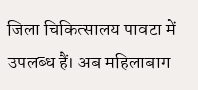जिला चिकित्सालय पावटा में उपलब्ध हैं। अब महिलाबाग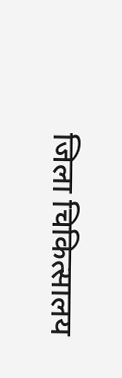जिला चिकित्सालय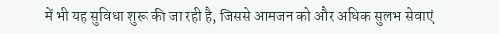में भी यह सुविधा शुरू की जा रही है, जिससे आमजन को और अधिक सुलभ सेवाएं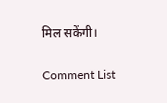मिल सकेंगी।

Comment List